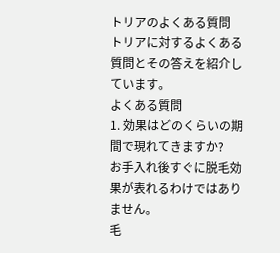トリアのよくある質問
トリアに対するよくある質問とその答えを紹介しています。
よくある質問
1. 効果はどのくらいの期間で現れてきますか?
お手入れ後すぐに脱毛効果が表れるわけではありません。
毛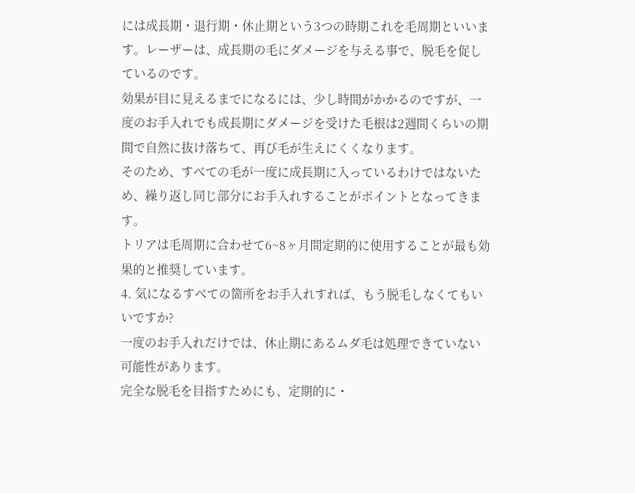には成長期・退行期・休止期という3つの時期これを毛周期といいます。レーザーは、成長期の毛にダメージを与える事で、脱毛を促しているのです。
効果が目に見えるまでになるには、少し時間がかかるのですが、一度のお手入れでも成長期にダメージを受けた毛根は2週間くらいの期間で自然に抜け落ちて、再び毛が生えにくくなります。
そのため、すべての毛が一度に成長期に入っているわけではないため、繰り返し同じ部分にお手入れすることがポイントとなってきます。
トリアは毛周期に合わせて6~8ヶ月間定期的に使用することが最も効果的と推奨しています。
4. 気になるすべての箇所をお手入れすれば、もう脱毛しなくてもいいですか?
一度のお手入れだけでは、休止期にあるムダ毛は処理できていない可能性があります。
完全な脱毛を目指すためにも、定期的に・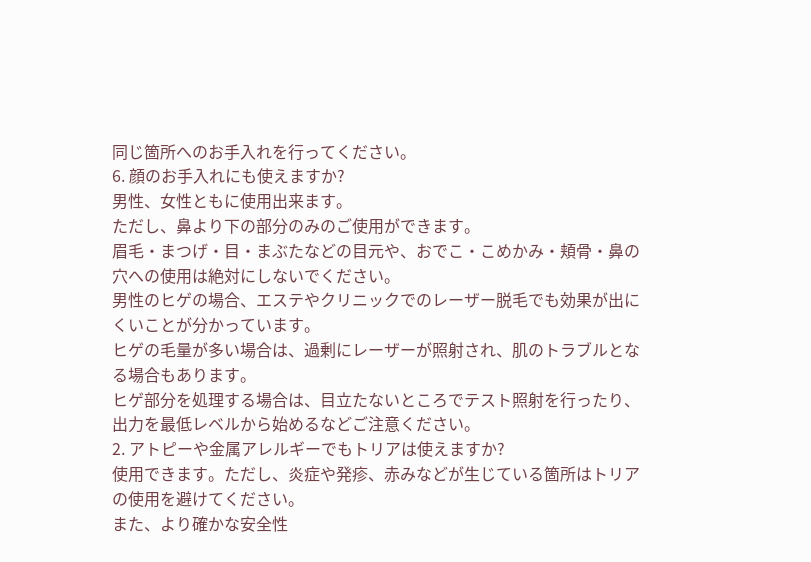同じ箇所へのお手入れを行ってください。
6. 顔のお手入れにも使えますか?
男性、女性ともに使用出来ます。
ただし、鼻より下の部分のみのご使用ができます。
眉毛・まつげ・目・まぶたなどの目元や、おでこ・こめかみ・頬骨・鼻の穴への使用は絶対にしないでください。
男性のヒゲの場合、エステやクリニックでのレーザー脱毛でも効果が出にくいことが分かっています。
ヒゲの毛量が多い場合は、過剰にレーザーが照射され、肌のトラブルとなる場合もあります。
ヒゲ部分を処理する場合は、目立たないところでテスト照射を行ったり、出力を最低レベルから始めるなどご注意ください。
2. アトピーや金属アレルギーでもトリアは使えますか?
使用できます。ただし、炎症や発疹、赤みなどが生じている箇所はトリアの使用を避けてください。
また、より確かな安全性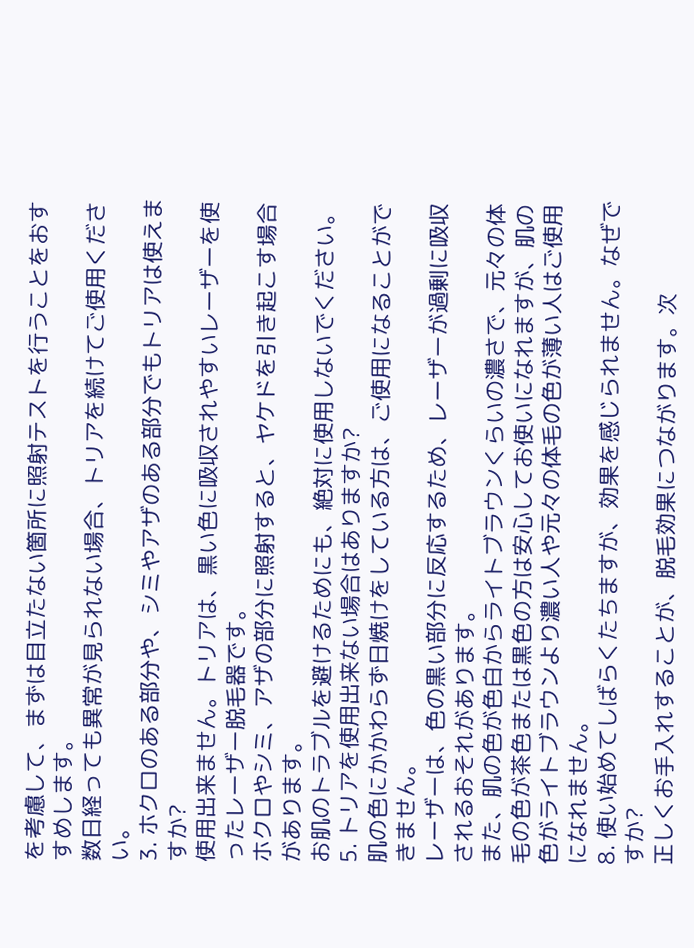を考慮して、まずは目立たない箇所に照射テストを行うことをおすすめします。
数日経っても異常が見られない場合、トリアを続けてご使用ください。
3. ホクロのある部分や、シミやアザのある部分でもトリアは使えますか?
使用出来ません。トリアは、黒い色に吸収されやすいレーザーを使ったレーザー脱毛器です。
ホクロやシミ、アザの部分に照射すると、ヤケドを引き起こす場合があります。
お肌のトラブルを避けるためにも、絶対に使用しないでください。
5. トリアを使用出来ない場合はありますか?
肌の色にかかわらず日焼けをしている方は、ご使用になることができません。
レーザーは、色の黒い部分に反応するため、レーザーが過剰に吸収されるおそれがあります。
また、肌の色が色白からライトブラウンくらいの濃さで、元々の体毛の色が茶色または黒色の方は安心してお使いになれますが、肌の色がライトブラウンより濃い人や元々の体毛の色が薄い人はご使用になれません。
8. 使い始めてしばらくたちますが、効果を感じられません。なぜですか?
正しくお手入れすることが、脱毛効果につながります。次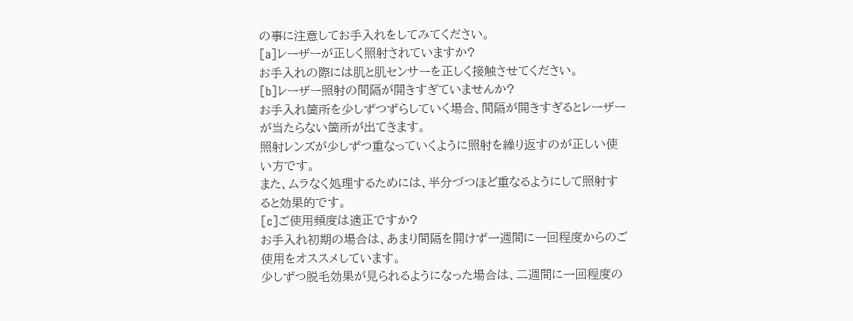の事に注意してお手入れをしてみてください。
[a]レーザーが正しく照射されていますか?
お手入れの際には肌と肌センサーを正しく接触させてください。
[b]レーザー照射の間隔が開きすぎていませんか?
お手入れ箇所を少しずつずらしていく場合、間隔が開きすぎるとレーザーが当たらない箇所が出てきます。
照射レンズが少しずつ重なっていくように照射を繰り返すのが正しい使い方です。
また、ムラなく処理するためには、半分づつほど重なるようにして照射すると効果的です。
[c]ご使用頻度は適正ですか?
お手入れ初期の場合は、あまり間隔を開けず一週間に一回程度からのご使用をオススメしています。
少しずつ脱毛効果が見られるようになった場合は、二週間に一回程度の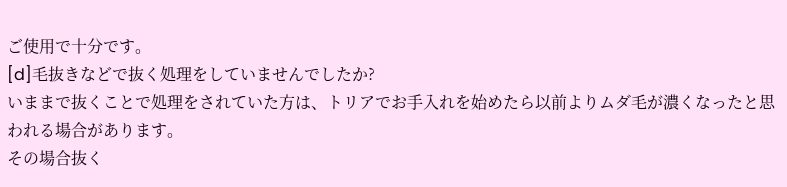ご使用で十分です。
[d]毛抜きなどで抜く処理をしていませんでしたか?
いままで抜くことで処理をされていた方は、トリアでお手入れを始めたら以前よりムダ毛が濃くなったと思われる場合があります。
その場合抜く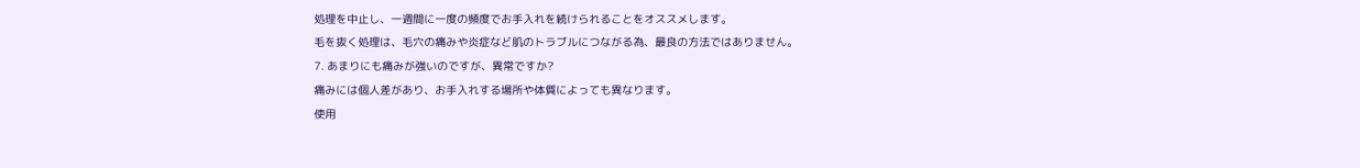処理を中止し、一週間に一度の頻度でお手入れを続けられることをオススメします。
毛を抜く処理は、毛穴の痛みや炎症など肌のトラブルにつながる為、最良の方法ではありません。
7. あまりにも痛みが強いのですが、異常ですか?
痛みには個人差があり、お手入れする場所や体質によっても異なります。
使用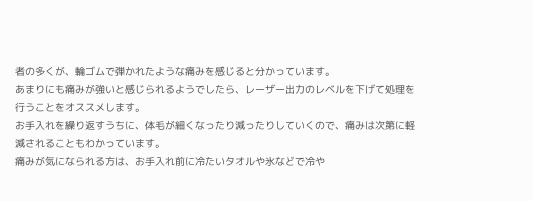者の多くが、輪ゴムで弾かれたような痛みを感じると分かっています。
あまりにも痛みが強いと感じられるようでしたら、レーザー出力のレベルを下げて処理を行うことをオススメします。
お手入れを繰り返すうちに、体毛が細くなったり減ったりしていくので、痛みは次第に軽減されることもわかっています。
痛みが気になられる方は、お手入れ前に冷たいタオルや氷などで冷や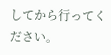してから行ってください。